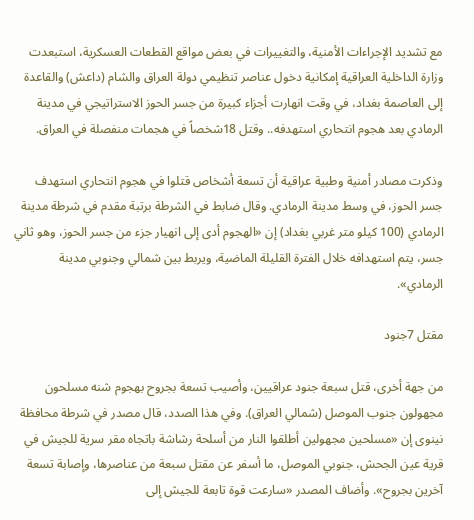مع تشديد الإجراءات الأمنية، والتغييرات في بعض مواقع القطعات العسكرية، استبعدت وزارة الداخلية العراقية إمكانية دخول عناصر تنظيمي دولة العراق والشام (داعش) والقاعدة إلى العاصمة بغداد، في وقت انهارت أجزاء كبيرة من جسر الحوز الاستراتيجي في مدينة الرمادي بعد هجوم انتحاري استهدفه.. وقتل 18شخصاً في هجمات منفصلة في العراق.

وذكرت مصادر أمنية وطبية عراقية أن تسعة أشخاص قتلوا في هجوم انتحاري استهدف جسر الحوز، في وسط مدينة الرمادي. وقال ضابط في الشرطة برتبة مقدم في شرطة مدينة الرمادي (100 كيلو متر غربي بغداد) إن «الهجوم أدى إلى انهيار جزء من جسر الحوز، وهو ثاني جسر، يتم استهدافه خلال الفترة القليلة الماضية، ويربط بين شمالي وجنوبي مدينة الرمادي».

مقتل 7جنود

من جهة أخرى، قتل سبعة جنود عراقيين، وأصيب تسعة بجروح بهجوم شنه مسلحون مجهولون جنوب الموصل (شمالي العراق). وفي هذا الصدد، قال مصدر في شرطة محافظة نينوى إن «مسلحين مجهولين أطلقوا النار من أسلحة رشاشة باتجاه مقر سرية للجيش في قرية عين الجحش، جنوبي الموصل، ما أسفر عن مقتل سبعة من عناصرها، وإصابة تسعة آخرين بجروح». وأضاف المصدر «سارعت قوة تابعة للجيش إلى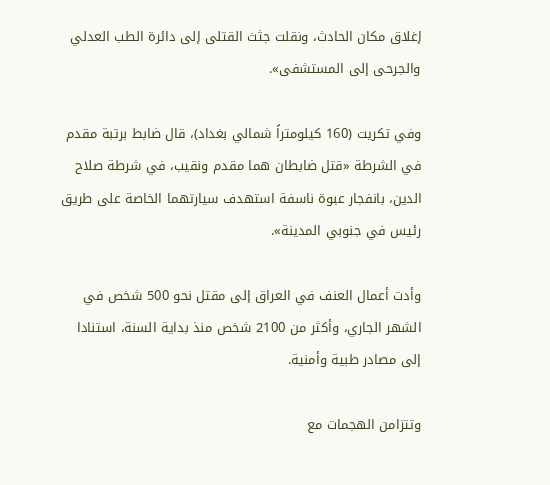إغلاق مكان الحادث، ونقلت جثث القتلى إلى دائرة الطب العدلي والجرحى إلى المستشفى».

وفي تكريت (160 كيلومتراً شمالي بغداد)، قال ضابط برتبة مقدم في الشرطة «قتل ضابطان هما مقدم ونقيب، في شرطة صلاح الدين، بانفجار عبوة ناسفة استهدف سيارتهما الخاصة على طريق رئيس في جنوبي المدينة».

وأدت أعمال العنف في العراق إلى مقتل نحو 500 شخص في الشهر الجاري، وأكثر من 2100 شخص منذ بداية السنة، استنادا إلى مصادر طبية وأمنية.

وتتزامن الهجمات مع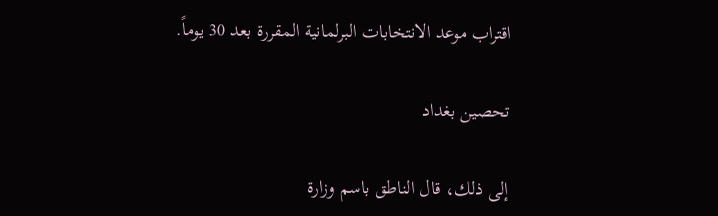اقتراب موعد الانتخابات البرلمانية المقررة بعد 30 يوماً.

تحصين بغداد

إلى ذلك، قال الناطق باسم وزارة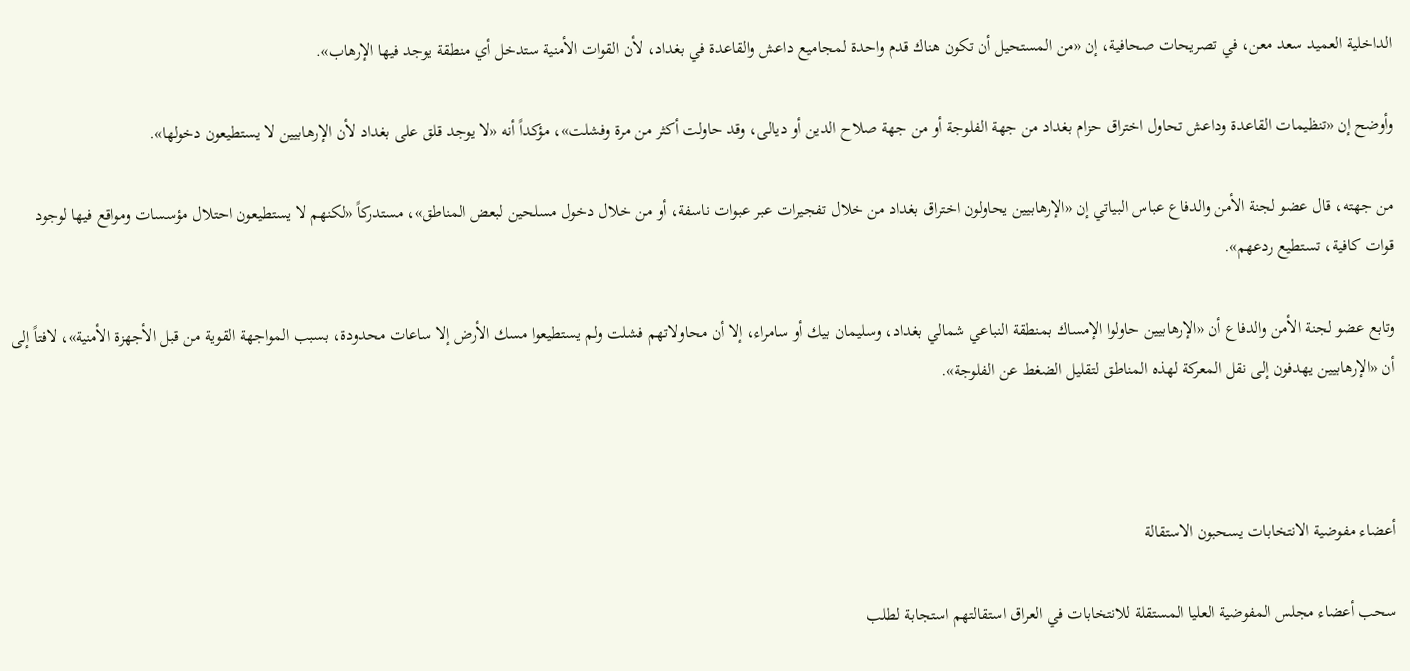الداخلية العميد سعد معن، في تصريحات صحافية، إن «من المستحيل أن تكون هناك قدم واحدة لمجاميع داعش والقاعدة في بغداد، لأن القوات الأمنية ستدخل أي منطقة يوجد فيها الإرهاب».

وأوضح إن «تنظيمات القاعدة وداعش تحاول اختراق حزام بغداد من جهة الفلوجة أو من جهة صلاح الدين أو ديالى، وقد حاولت أكثر من مرة وفشلت»، مؤكداً أنه «لا يوجد قلق على بغداد لأن الإرهابيين لا يستطيعون دخولها».

من جهته، قال عضو لجنة الأمن والدفاع عباس البياتي إن «الإرهابيين يحاولون اختراق بغداد من خلال تفجيرات عبر عبوات ناسفة، أو من خلال دخول مسلحين لبعض المناطق»، مستدركاً «لكنهم لا يستطيعون احتلال مؤسسات ومواقع فيها لوجود قوات كافية، تستطيع ردعهم».

وتابع عضو لجنة الأمن والدفاع أن «الإرهابيين حاولوا الإمساك بمنطقة النباعي شمالي بغداد، وسليمان بيك أو سامراء، إلا أن محاولاتهم فشلت ولم يستطيعوا مسك الأرض إلا ساعات محدودة، بسبب المواجهة القوية من قبل الأجهزة الأمنية»، لافتاً إلى أن «الإرهابيين يهدفون إلى نقل المعركة لهذه المناطق لتقليل الضغط عن الفلوجة».



أعضاء مفوضية الانتخابات يسحبون الاستقالة

سحب أعضاء مجلس المفوضية العليا المستقلة للانتخابات في العراق استقالتهم استجابة لطلب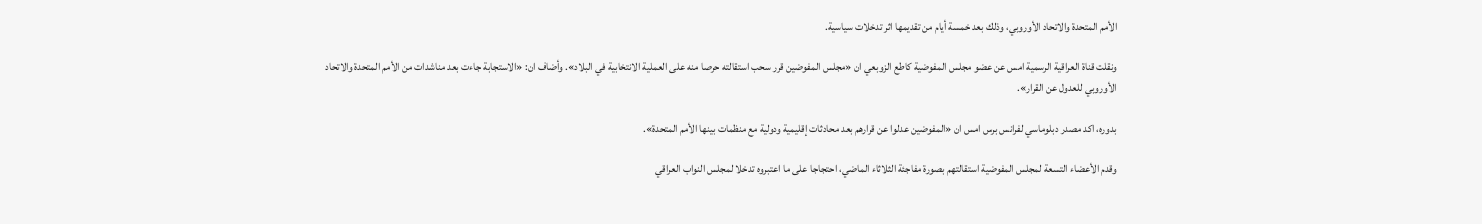الأمم المتحدة والاتحاد الأوروبي، وذلك بعد خمسة أيام من تقديمها اثر تدخلات سياسية.

ونقلت قناة العراقية الرسمية امس عن عضو مجلس المفوضية كاطع الزوبعي ان «مجلس المفوضين قرر سحب استقالته حرصا منه على العملية الانتخابية في البلاد». وأضاف ان: «الاستجابة جاءت بعد مناشدات من الأمم المتحدة والاتحاد الأوروبي للعدول عن القرار».

بدوره، اكد مصدر دبلوماسي لفرانس برس امس ان «المفوضين عدلوا عن قرارهم بعد محادثات إقليمية ودولية مع منظمات بينها الأمم المتحدة».

وقدم الأعضاء التسعة لمجلس المفوضية استقالتهم بصورة مفاجئة الثلاثاء الماضي، احتجاجا على ما اعتبروه تدخلا لمجلس النواب العراقي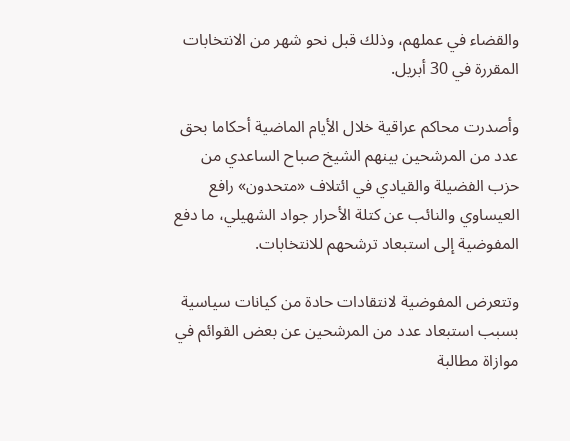والقضاء في عملهم، وذلك قبل نحو شهر من الانتخابات المقررة في 30 أبريل.

وأصدرت محاكم عراقية خلال الأيام الماضية أحكاما بحق عدد من المرشحين بينهم الشيخ صباح الساعدي من حزب الفضيلة والقيادي في ائتلاف «متحدون» رافع العيساوي والنائب عن كتلة الأحرار جواد الشهيلي، ما دفع المفوضية إلى استبعاد ترشحهم للانتخابات.

وتتعرض المفوضية لانتقادات حادة من كيانات سياسية بسبب استبعاد عدد من المرشحين عن بعض القوائم في موازاة مطالبة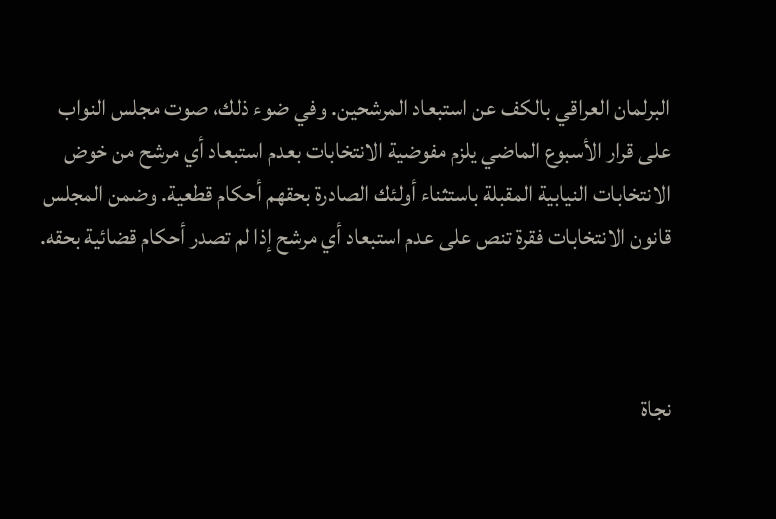البرلمان العراقي بالكف عن استبعاد المرشحين. وفي ضوء ذلك، صوت مجلس النواب على قرار الأسبوع الماضي يلزم مفوضية الانتخابات بعدم استبعاد أي مرشح من خوض الانتخابات النيابية المقبلة باستثناء أولئك الصادرة بحقهم أحكام قطعية. وضمن المجلس قانون الانتخابات فقرة تنص على عدم استبعاد أي مرشح إذا لم تصدر أحكام قضائية بحقه.



نجاة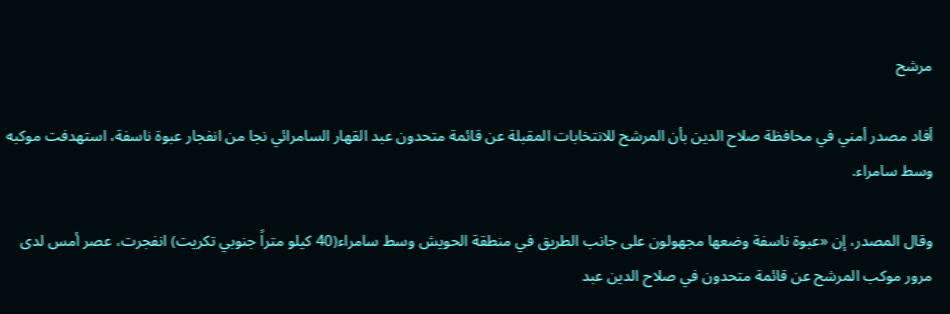مرشح

أفاد مصدر أمني في محافظة صلاح الدين بأن المرشح للانتخابات المقبلة عن قائمة متحدون عبد القهار السامرائي نجا من انفجار عبوة ناسفة، استهدفت موكبه وسط سامراء.

وقال المصدر، إن «عبوة ناسفة وضعها مجهولون على جانب الطريق في منطقة الحويش وسط سامراء(40 كيلو متراً جنوبي تكريت) انفجرت، عصر أمس لدى مرور موكب المرشح عن قائمة متحدون في صلاح الدين عبد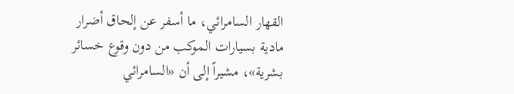القهار السامرائي، ما أسفر عن إلحاق أضرار مادية بسيارات الموكب من دون وقوع خسائر بشرية»، مشيراً إلى أن «السامرائي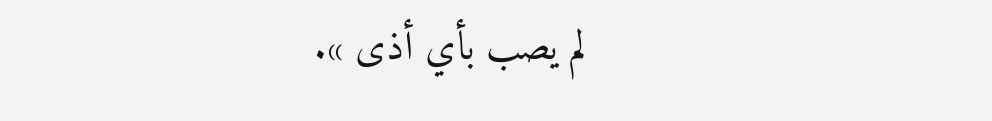لم يصب بأي أذى ».